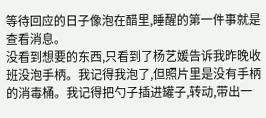等待回应的日子像泡在醋里,睡醒的第一件事就是查看消息。
没看到想要的东西,只看到了杨艺媛告诉我昨晚收班没泡手柄。我记得我泡了,但照片里是没有手柄的消毒桶。我记得把勺子插进罐子,转动,带出一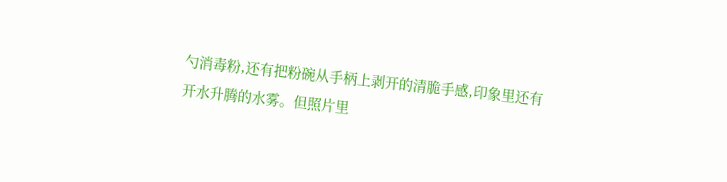勺消毒粉,还有把粉碗从手柄上剥开的清脆手感,印象里还有开水升腾的水雾。但照片里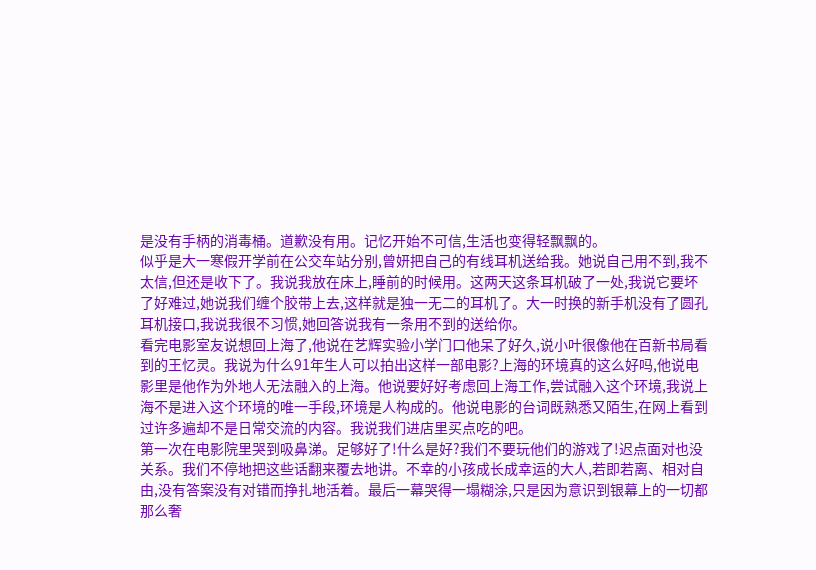是没有手柄的消毒桶。道歉没有用。记忆开始不可信,生活也变得轻飘飘的。
似乎是大一寒假开学前在公交车站分别,曾妍把自己的有线耳机送给我。她说自己用不到,我不太信,但还是收下了。我说我放在床上,睡前的时候用。这两天这条耳机破了一处,我说它要坏了好难过,她说我们缠个胶带上去,这样就是独一无二的耳机了。大一时换的新手机没有了圆孔耳机接口,我说我很不习惯,她回答说我有一条用不到的送给你。
看完电影室友说想回上海了,他说在艺辉实验小学门口他呆了好久,说小叶很像他在百新书局看到的王忆灵。我说为什么91年生人可以拍出这样一部电影?上海的环境真的这么好吗,他说电影里是他作为外地人无法融入的上海。他说要好好考虑回上海工作,尝试融入这个环境,我说上海不是进入这个环境的唯一手段,环境是人构成的。他说电影的台词既熟悉又陌生,在网上看到过许多遍却不是日常交流的内容。我说我们进店里买点吃的吧。
第一次在电影院里哭到吸鼻涕。足够好了!什么是好?我们不要玩他们的游戏了!迟点面对也没关系。我们不停地把这些话翻来覆去地讲。不幸的小孩成长成幸运的大人,若即若离、相对自由,没有答案没有对错而挣扎地活着。最后一幕哭得一塌糊涂,只是因为意识到银幕上的一切都那么奢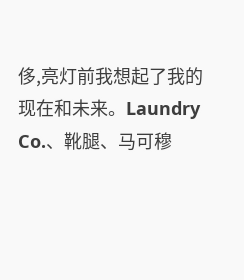侈,亮灯前我想起了我的现在和未来。Laundry Co.、靴腿、马可穆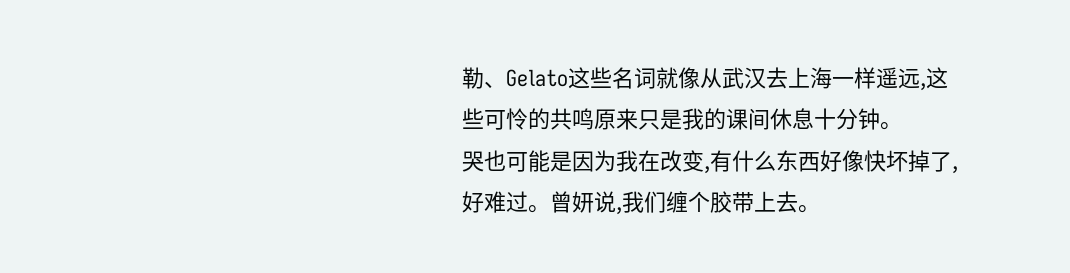勒、Gelato这些名词就像从武汉去上海一样遥远,这些可怜的共鸣原来只是我的课间休息十分钟。
哭也可能是因为我在改变,有什么东西好像快坏掉了,好难过。曾妍说,我们缠个胶带上去。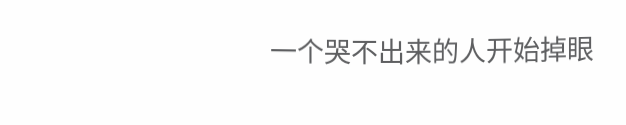一个哭不出来的人开始掉眼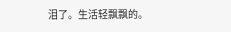泪了。生活轻飘飘的。